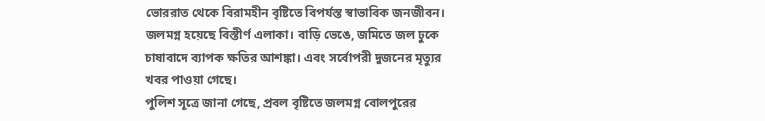ভোররাত থেকে বিরামহীন বৃষ্টিতে বিপর্যস্ত স্বাভাবিক জনজীবন। জলমগ্ন হয়েছে বিস্তীর্ণ এলাকা। বাড়ি ভেঙে, জমিতে জল ঢুকে চাষাবাদে ব্যাপক ক্ষতির আশঙ্কা। এবং সর্বোপরী দুজনের মৃত্যুর খবর পাওয়া গেছে।
পুলিশ সূত্রে জানা গেছে, প্রবল বৃষ্টিতে জলমগ্ন বোলপুরের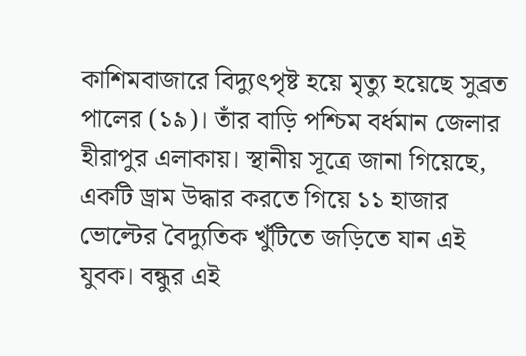কাশিমবাজারে বিদ্যুৎপৃষ্ট হয়ে মৃত্যু হয়েছে সুব্রত পালের (১৯)। তাঁর বাড়ি পশ্চিম বর্ধমান জেলার হীরাপুর এলাকায়। স্থানীয় সূত্রে জানা গিয়েছে, একটি ড্রাম উদ্ধার করতে গিয়ে ১১ হাজার ভোল্টের বৈদ্যুতিক খুঁটিতে জড়িতে যান এই যুবক। বন্ধুর এই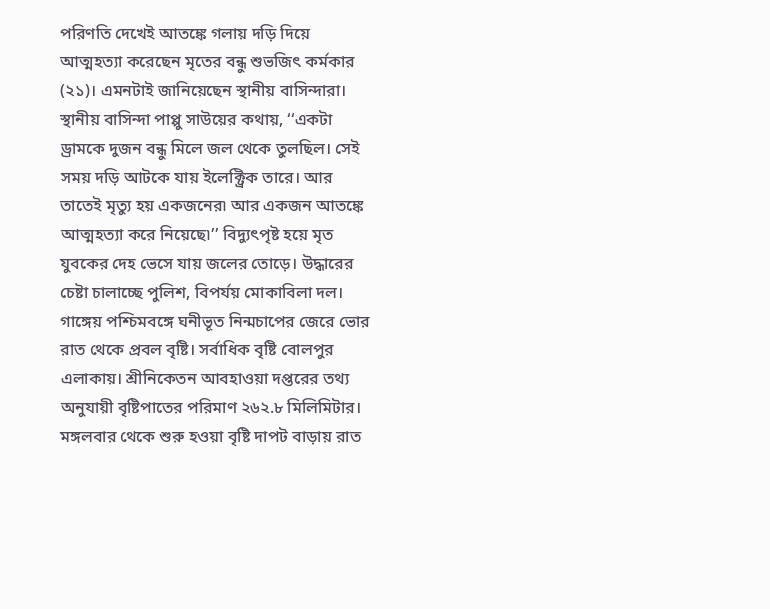পরিণতি দেখেই আতঙ্কে গলায় দড়ি দিয়ে আত্মহত্যা করেছেন মৃতের বন্ধু শুভজিৎ কর্মকার (২১)। এমনটাই জানিয়েছেন স্থানীয় বাসিন্দারা। স্থানীয় বাসিন্দা পাপ্পু সাউয়ের কথায়, ‘‘একটা ড্রামকে দুজন বন্ধু মিলে জল থেকে তুলছিল। সেই সময় দড়ি আটকে যায় ইলেক্ট্রিক তারে। আর তাতেই মৃত্যু হয় একজনের৷ আর একজন আতঙ্কে আত্মহত্যা করে নিয়েছে৷’’ বিদ্যুৎপৃষ্ট হয়ে মৃত যুবকের দেহ ভেসে যায় জলের তোড়ে। উদ্ধারের চেষ্টা চালাচ্ছে পুলিশ, বিপর্যয় মোকাবিলা দল।
গাঙ্গেয় পশ্চিমবঙ্গে ঘনীভূত নিন্মচাপের জেরে ভোর রাত থেকে প্রবল বৃষ্টি। সর্বাধিক বৃষ্টি বোলপুর এলাকায়। শ্রীনিকেতন আবহাওয়া দপ্তরের তথ্য অনুযায়ী বৃষ্টিপাতের পরিমাণ ২৬২.৮ মিলিমিটার। মঙ্গলবার থেকে শুরু হওয়া বৃষ্টি দাপট বাড়ায় রাত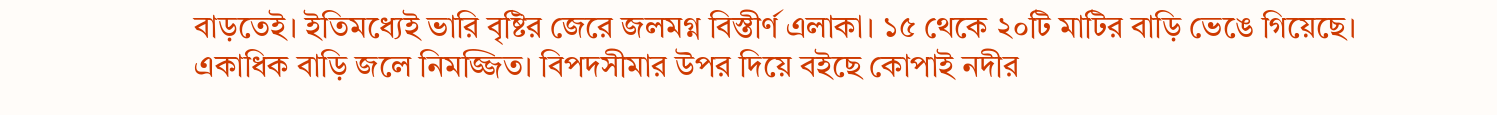বাড়তেই। ইতিমধ্যেই ভারি বৃষ্টির জেরে জলমগ্ন বিস্তীর্ণ এলাকা। ১৫ থেকে ২০টি মাটির বাড়ি ভেঙে গিয়েছে। একাধিক বাড়ি জলে নিমজ্জিত। বিপদসীমার উপর দিয়ে বইছে কোপাই নদীর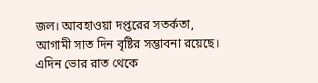জল। আবহাওয়া দপ্তরের সতর্কতা, আগামী সাত দিন বৃষ্টির সম্ভাবনা রয়েছে। এদিন ভোর রাত থেকে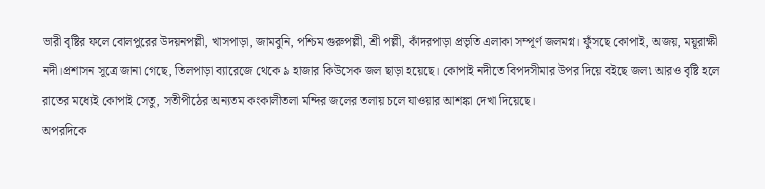ভারী বৃষ্টির ফলে বোলপুরের উদয়নপল্লী, খাসপাড়া, জামবুনি, পশ্চিম গুরুপল্লী, শ্রী পল্লী, কাঁদরপাড়া প্রভৃতি এলাকা সম্পূর্ণ জলমগ্ন। ফুঁসছে কোপাই, অজয়, ময়ূরাক্ষী নদী।প্রশাসন সূত্রে জানা গেছে, তিলপাড়া ব্যারেজে থেকে ৯ হাজার কিউসেক জল ছাড়া হয়েছে। কোপাই নদীতে বিপদসীমার উপর দিয়ে বইছে জল৷ আরও বৃষ্টি হলে রাতের মধ্যেই কোপাই সেতু, সতীপীঠের অন্যতম কংকালীতলা মন্দির জলের তলায় চলে যাওয়ার আশঙ্কা দেখা দিয়েছে।
অপরদিকে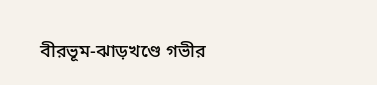বীরভূম-ঝাড়খণ্ডে গভীর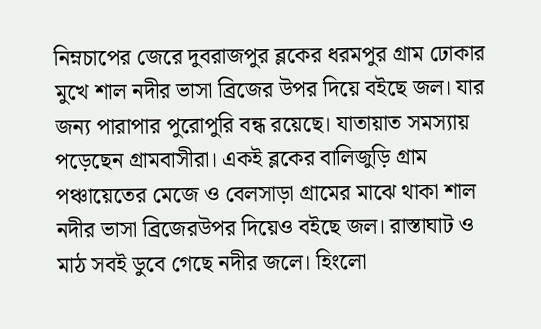নিম্নচাপের জেরে দুবরাজপুর ব্লকের ধরমপুর গ্রাম ঢোকার মুখে শাল নদীর ভাসা ব্রিজের উপর দিয়ে বইছে জল। যার জন্য পারাপার পুরোপুরি বন্ধ রয়েছে। যাতায়াত সমস্যায় পড়েছেন গ্রামবাসীরা। একই ব্লকের বালিজুড়ি গ্রাম পঞ্চায়েতের মেজে ও বেলসাড়া গ্রামের মাঝে থাকা শাল নদীর ভাসা ব্রিজেরউপর দিয়েও বইছে জল। রাস্তাঘাট ও মাঠ সবই ডুবে গেছে নদীর জলে। হিংলো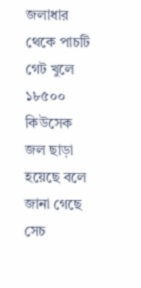জলাধার থেকে পাচটি গেট খুলে ১৮৫০০ কিউসেক জল ছাড়া হয়েছে বলে জানা গেছে সেচ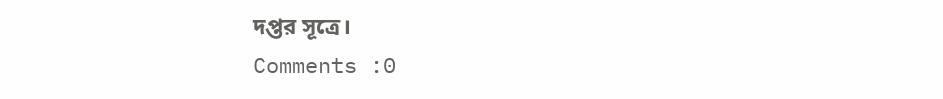দপ্তর সূত্রে।
Comments :0